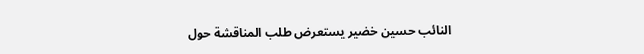النائب حسين خضير يستعرض طلب المناقشة حول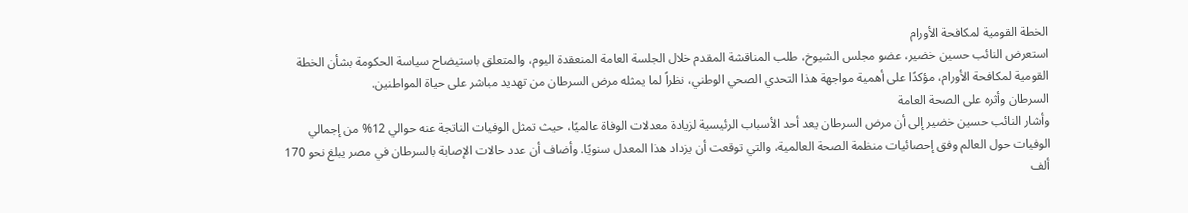الخطة القومية لمكافحة الأورام
استعرض النائب حسين خضير، عضو مجلس الشيوخ، طلب المناقشة المقدم خلال الجلسة العامة المنعقدة اليوم، والمتعلق باستيضاح سياسة الحكومة بشأن الخطة القومية لمكافحة الأورام، مؤكدًا على أهمية مواجهة هذا التحدي الصحي الوطني، نظراً لما يمثله مرض السرطان من تهديد مباشر على حياة المواطنين.
السرطان وأثره على الصحة العامة
وأشار النائب حسين خضير إلى أن مرض السرطان يعد أحد الأسباب الرئيسية لزيادة معدلات الوفاة عالميًا، حيث تمثل الوفيات الناتجة عنه حوالي 12% من إجمالي الوفيات حول العالم وفق إحصائيات منظمة الصحة العالمية، والتي توقعت أن يزداد هذا المعدل سنويًا. وأضاف أن عدد حالات الإصابة بالسرطان في مصر يبلغ نحو 170 ألف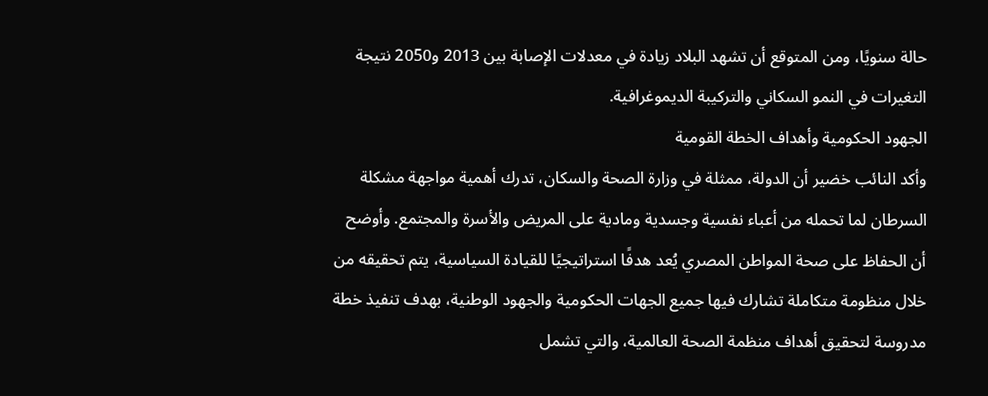حالة سنويًا، ومن المتوقع أن تشهد البلاد زيادة في معدلات الإصابة بين 2013 و2050 نتيجة التغيرات في النمو السكاني والتركيبة الديموغرافية.
الجهود الحكومية وأهداف الخطة القومية
وأكد النائب خضير أن الدولة، ممثلة في وزارة الصحة والسكان، تدرك أهمية مواجهة مشكلة السرطان لما تحمله من أعباء نفسية وجسدية ومادية على المريض والأسرة والمجتمع. وأوضح أن الحفاظ على صحة المواطن المصري يُعد هدفًا استراتيجيًا للقيادة السياسية، يتم تحقيقه من خلال منظومة متكاملة تشارك فيها جميع الجهات الحكومية والجهود الوطنية، بهدف تنفيذ خطة مدروسة لتحقيق أهداف منظمة الصحة العالمية، والتي تشمل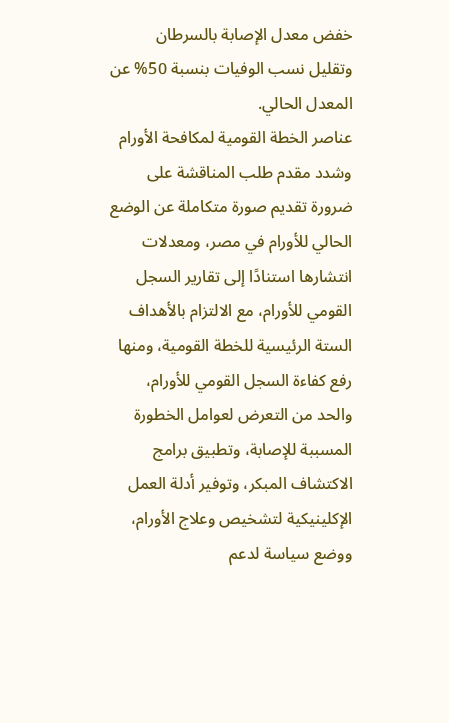خفض معدل الإصابة بالسرطان وتقليل نسب الوفيات بنسبة 50% عن المعدل الحالي.
عناصر الخطة القومية لمكافحة الأورام
وشدد مقدم طلب المناقشة على ضرورة تقديم صورة متكاملة عن الوضع الحالي للأورام في مصر، ومعدلات انتشارها استنادًا إلى تقارير السجل القومي للأورام، مع الالتزام بالأهداف الستة الرئيسية للخطة القومية، ومنها رفع كفاءة السجل القومي للأورام، والحد من التعرض لعوامل الخطورة المسببة للإصابة، وتطبيق برامج الاكتشاف المبكر، وتوفير أدلة العمل الإكلينيكية لتشخيص وعلاج الأورام، ووضع سياسة لدعم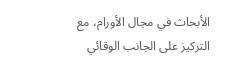الأبحاث في مجال الأورام، مع التركيز على الجانب الوقائي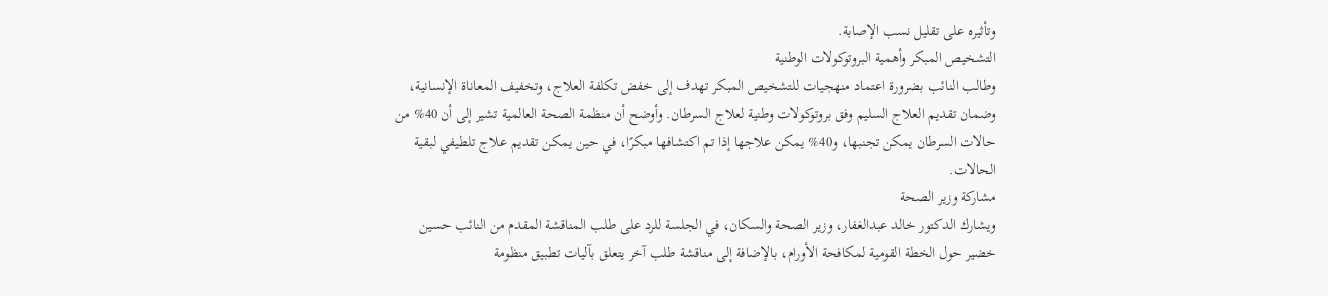وتأثيره على تقليل نسب الإصابة.
التشخيص المبكر وأهمية البروتوكولات الوطنية
وطالب النائب بضرورة اعتماد منهجيات للتشخيص المبكر تهدف إلى خفض تكلفة العلاج، وتخفيف المعاناة الإنسانية، وضمان تقديم العلاج السليم وفق بروتوكولات وطنية لعلاج السرطان. وأوضح أن منظمة الصحة العالمية تشير إلى أن 40% من حالات السرطان يمكن تجنبها، و40% يمكن علاجها إذا تم اكتشافها مبكرًا، في حين يمكن تقديم علاج تلطيفي لبقية الحالات.
مشاركة وزير الصحة
ويشارك الدكتور خالد عبدالغفار، وزير الصحة والسكان، في الجلسة للرد على طلب المناقشة المقدم من النائب حسين خضير حول الخطة القومية لمكافحة الأورام، بالإضافة إلى مناقشة طلب آخر يتعلق بآليات تطبيق منظومة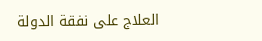العلاج على نفقة الدولة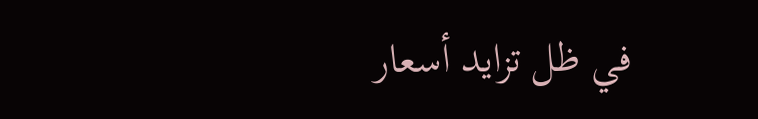في ظل تزايد أسعار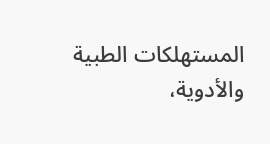المستهلكات الطبية والأدوية،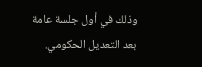وذلك في أول جلسة عامة بعد التعديل الحكومي.